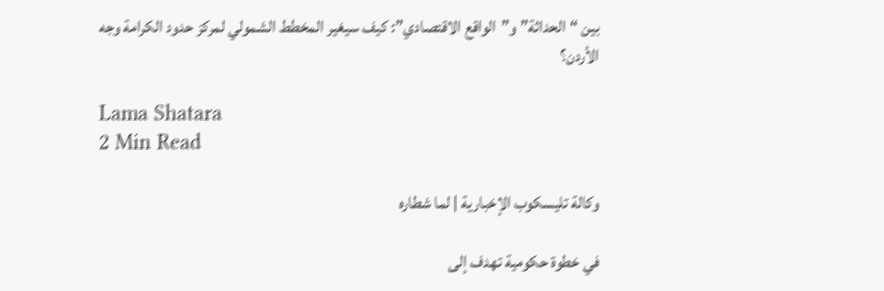بين “الحداثة” و”الواقع الاقتصادي”: كيف سيغير المخطط الشمولي لمركز حدود الكرامة وجه الأردن؟

Lama Shatara
2 Min Read

وكالة تليسكوب الإخبارية | لما شطاره

في خطوة حكومية تهدف إلى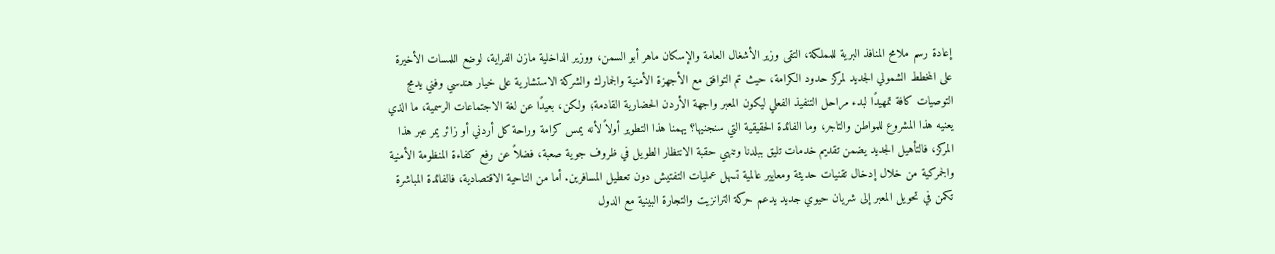إعادة رسم ملامح المنافذ البرية للمملكة، التقى وزير الأشغال العامة والإسكان ماهر أبو السمن، ووزير الداخلية مازن الفراية، لوضع اللمسات الأخيرة على المخطط الشمولي الجديد لمركز حدود الكرامة، حيث تم التوافق مع الأجهزة الأمنية والجمارك والشركة الاستشارية على خيار هندسي وفني يدمج التوصيات كافة تمهيدًا لبدء مراحل التنفيذ الفعلي ليكون المعبر واجهة الأردن الحضارية القادمة؛ ولكن، بعيدًا عن لغة الاجتماعات الرسمية، ما الذي يعنيه هذا المشروع للمواطن والتاجر، وما الفائدة الحقيقية التي سنجنيها؟ يهمنا هذا التطوير أولاً لأنه يمس كرامة وراحة كل أردني أو زائر يمر عبر هذا المركز، فالتأهيل الجديد يضمن تقديم خدمات تليق ببلدنا وتنهي حقبة الانتظار الطويل في ظروف جوية صعبة، فضلاً عن رفع كفاءة المنظومة الأمنية والجمركية من خلال إدخال تقنيات حديثة ومعايير عالمية تسهل عمليات التفتيش دون تعطيل المسافرين. أما من الناحية الاقتصادية، فالفائدة المباشرة تكمن في تحويل المعبر إلى شريان حيوي جديد يدعم حركة الترانزيت والتجارة البينية مع الدول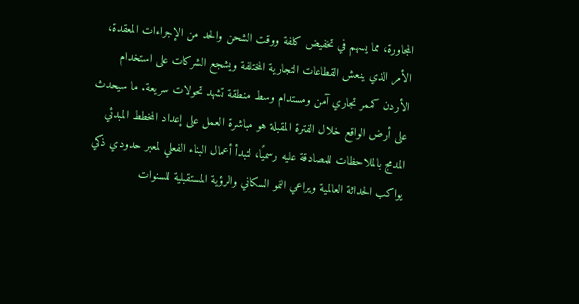المجاورة، مما يسهم في تخفيض كلفة ووقت الشحن والحد من الإجراءات المعقدة، الأمر الذي ينعش القطاعات التجارية المختلفة ويشجع الشركات على استخدام الأردن كممر تجاري آمن ومستدام وسط منطقة تشهد تحولات سريعة. ما سيحدث على أرض الواقع خلال الفترة المقبلة هو مباشرة العمل على إعداد المخطط المبدئي المدمج بالملاحظات للمصادقة عليه رسميًا، لتبدأ أعمال البناء الفعلي لمعبر حدودي ذكي يواكب الحداثة العالمية ويراعي النمو السكاني والرؤية المستقبلية للسنوات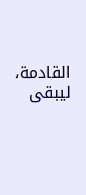القادمة، ليبقى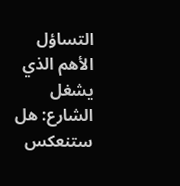التساؤل الأهم الذي يشغل الشارع: هل ستنعكس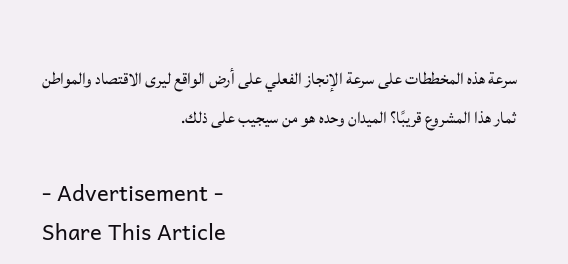سرعة هذه المخططات على سرعة الإنجاز الفعلي على أرض الواقع ليرى الاقتصاد والمواطن ثمار هذا المشروع قريبًا؟ الميدان وحده هو من سيجيب على ذلك.

- Advertisement -
Share This Article